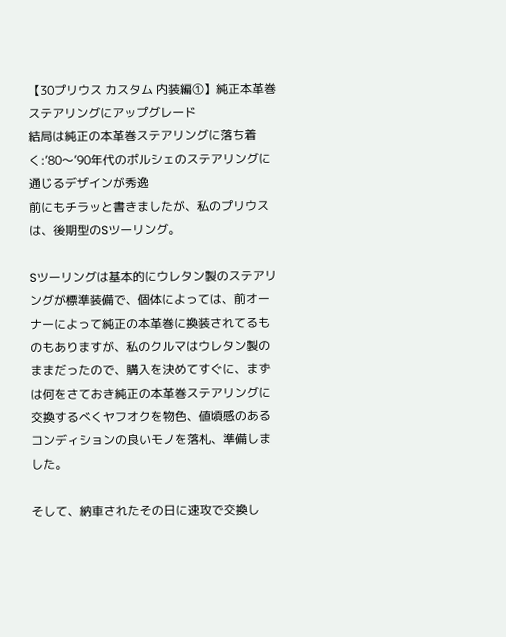【30プリウス カスタム 内装編①】純正本革巻ステアリングにアップグレード
結局は純正の本革巻ステアリングに落ち着く:’80〜’90年代のポルシェのステアリングに通じるデザインが秀逸
前にもチラッと書きましたが、私のプリウスは、後期型のSツーリング。

Sツーリングは基本的にウレタン製のステアリングが標準装備で、個体によっては、前オーナーによって純正の本革巻に換装されてるものもありますが、私のクルマはウレタン製のままだったので、購入を決めてすぐに、まずは何をさておき純正の本革巻ステアリングに交換するべくヤフオクを物色、値頃感のあるコンディションの良いモノを落札、準備しました。

そして、納車されたその日に速攻で交換し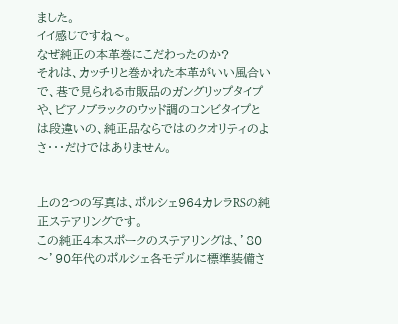ました。
イイ感じですね〜。
なぜ純正の本革巻にこだわったのか?
それは、カッチリと巻かれた本革がいい風合いで、巷で見られる市販品のガングリップタイプや、ピアノブラックのウッド調のコンビタイプとは段違いの、純正品ならではのクオリティのよさ・・・だけではありません。


上の2つの写真は、ポルシェ964カレラRSの純正ステアリングです。
この純正4本スポークのステアリングは、’80〜’90年代のポルシェ各モデルに標準装備さ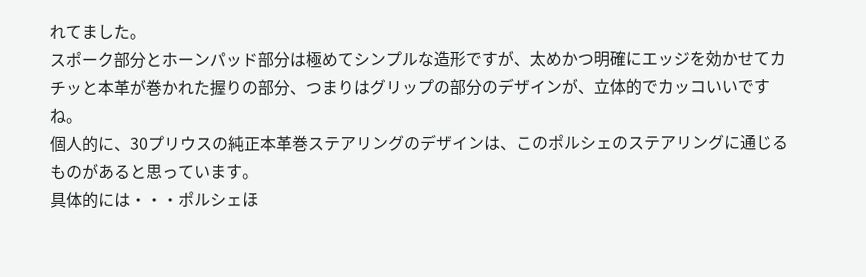れてました。
スポーク部分とホーンパッド部分は極めてシンプルな造形ですが、太めかつ明確にエッジを効かせてカチッと本革が巻かれた握りの部分、つまりはグリップの部分のデザインが、立体的でカッコいいですね。
個人的に、30プリウスの純正本革巻ステアリングのデザインは、このポルシェのステアリングに通じるものがあると思っています。
具体的には・・・ポルシェほ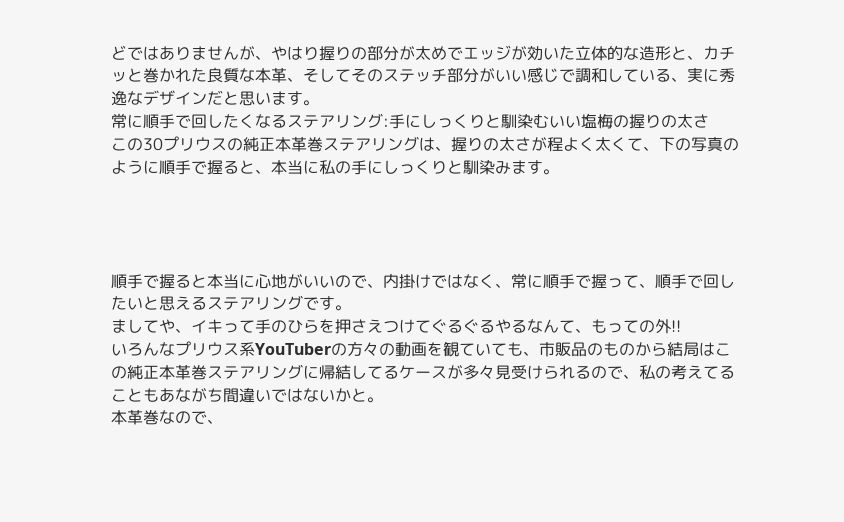どではありませんが、やはり握りの部分が太めでエッジが効いた立体的な造形と、カチッと巻かれた良質な本革、そしてそのステッチ部分がいい感じで調和している、実に秀逸なデザインだと思います。
常に順手で回したくなるステアリング:手にしっくりと馴染むいい塩梅の握りの太さ
この30プリウスの純正本革巻ステアリングは、握りの太さが程よく太くて、下の写真のように順手で握ると、本当に私の手にしっくりと馴染みます。




順手で握ると本当に心地がいいので、内掛けではなく、常に順手で握って、順手で回したいと思えるステアリングです。
ましてや、イキって手のひらを押さえつけてぐるぐるやるなんて、もっての外!!
いろんなプリウス系YouTuberの方々の動画を観ていても、市販品のものから結局はこの純正本革巻ステアリングに帰結してるケースが多々見受けられるので、私の考えてることもあながち間違いではないかと。
本革巻なので、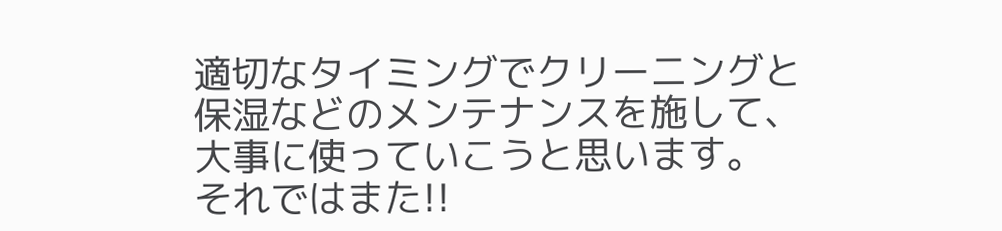適切なタイミングでクリーニングと保湿などのメンテナンスを施して、大事に使っていこうと思います。
それではまた!!